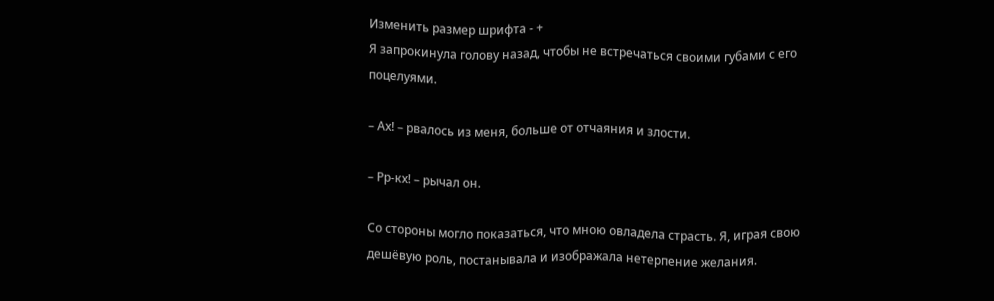Изменить размер шрифта - +
Я запрокинула голову назад, чтобы не встречаться своими губами с его поцелуями.

– Ах! – рвалось из меня, больше от отчаяния и злости.

– Рр-кх! – рычал он.

Со стороны могло показаться, что мною овладела страсть. Я, играя свою дешёвую роль, постанывала и изображала нетерпение желания.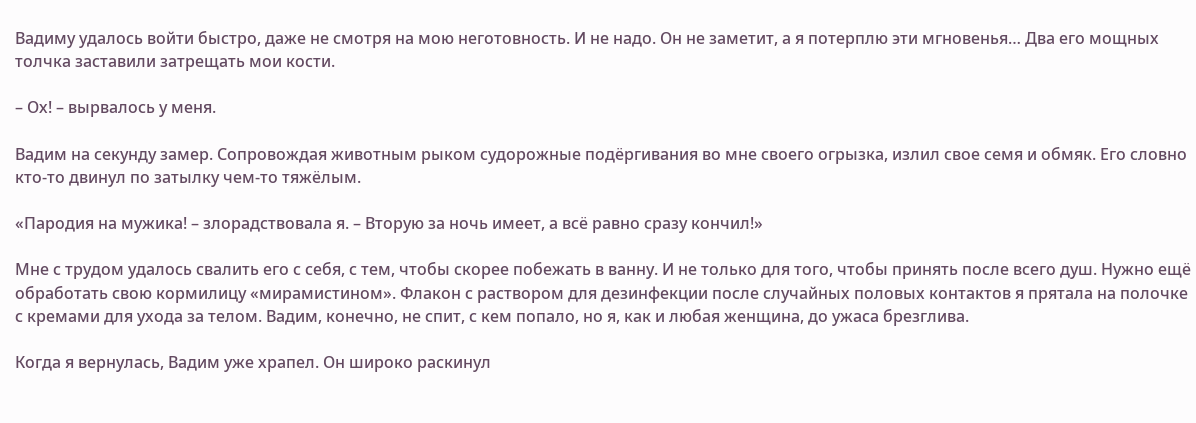Вадиму удалось войти быстро, даже не смотря на мою неготовность. И не надо. Он не заметит, а я потерплю эти мгновенья… Два его мощных толчка заставили затрещать мои кости.

– Ох! – вырвалось у меня.

Вадим на секунду замер. Сопровождая животным рыком судорожные подёргивания во мне своего огрызка, излил свое семя и обмяк. Его словно кто-то двинул по затылку чем-то тяжёлым.

«Пародия на мужика! – злорадствовала я. – Вторую за ночь имеет, а всё равно сразу кончил!»

Мне с трудом удалось свалить его с себя, с тем, чтобы скорее побежать в ванну. И не только для того, чтобы принять после всего душ. Нужно ещё обработать свою кормилицу «мирамистином». Флакон с раствором для дезинфекции после случайных половых контактов я прятала на полочке с кремами для ухода за телом. Вадим, конечно, не спит, с кем попало, но я, как и любая женщина, до ужаса брезглива.

Когда я вернулась, Вадим уже храпел. Он широко раскинул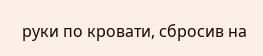руки по кровати, сбросив на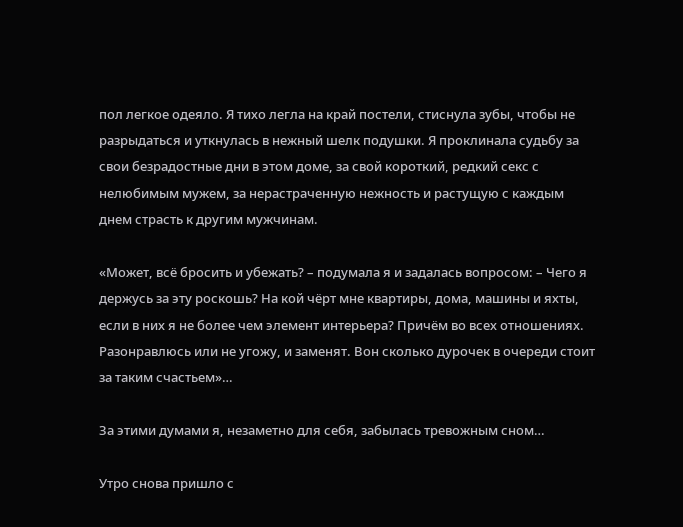пол легкое одеяло. Я тихо легла на край постели, стиснула зубы, чтобы не разрыдаться и уткнулась в нежный шелк подушки. Я проклинала судьбу за свои безрадостные дни в этом доме, за свой короткий, редкий секс с нелюбимым мужем, за нерастраченную нежность и растущую с каждым днем страсть к другим мужчинам.

«Может, всё бросить и убежать? – подумала я и задалась вопросом: – Чего я держусь за эту роскошь? На кой чёрт мне квартиры, дома, машины и яхты, если в них я не более чем элемент интерьера? Причём во всех отношениях. Разонравлюсь или не угожу, и заменят. Вон сколько дурочек в очереди стоит за таким счастьем»…

За этими думами я, незаметно для себя, забылась тревожным сном…

Утро снова пришло с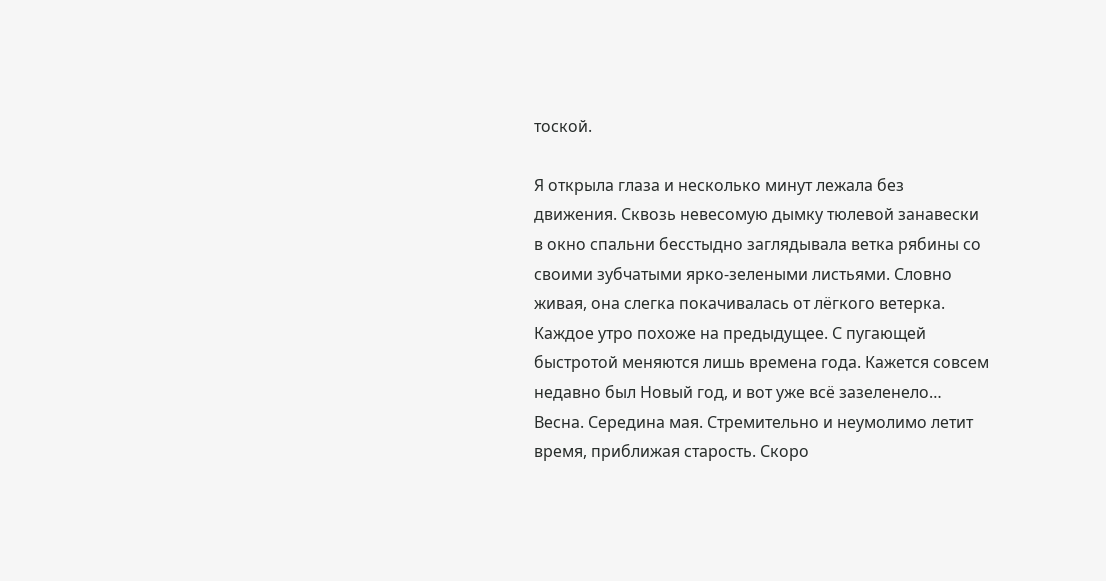тоской.

Я открыла глаза и несколько минут лежала без движения. Сквозь невесомую дымку тюлевой занавески в окно спальни бесстыдно заглядывала ветка рябины со своими зубчатыми ярко-зелеными листьями. Словно живая, она слегка покачивалась от лёгкого ветерка. Каждое утро похоже на предыдущее. С пугающей быстротой меняются лишь времена года. Кажется совсем недавно был Новый год, и вот уже всё зазеленело… Весна. Середина мая. Стремительно и неумолимо летит время, приближая старость. Скоро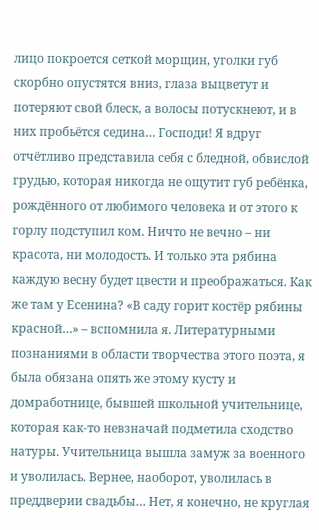лицо покроется сеткой морщин, уголки губ скорбно опустятся вниз, глаза выцветут и потеряют свой блеск, а волосы потускнеют, и в них пробьётся седина… Господи! Я вдруг отчётливо представила себя с бледной, обвислой грудью, которая никогда не ощутит губ ребёнка, рождённого от любимого человека и от этого к горлу подступил ком. Ничто не вечно – ни красота, ни молодость. И только эта рябина каждую весну будет цвести и преображаться. Как же там у Есенина? «В саду горит костёр рябины красной…» – вспомнила я. Литературными познаниями в области творчества этого поэта, я была обязана опять же этому кусту и домработнице, бывшей школьной учительнице, которая как-то невзначай подметила сходство натуры. Учительница вышла замуж за военного и уволилась. Вернее, наоборот, уволилась в преддверии свадьбы… Нет, я конечно, не круглая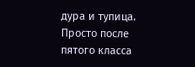дура и тупица. Просто после пятого класса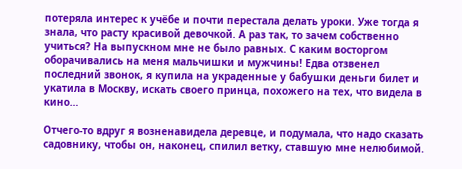потеряла интерес к учёбе и почти перестала делать уроки. Уже тогда я знала, что расту красивой девочкой. А раз так, то зачем собственно учиться? На выпускном мне не было равных. С каким восторгом оборачивались на меня мальчишки и мужчины! Едва отзвенел последний звонок, я купила на украденные у бабушки деньги билет и укатила в Москву, искать своего принца, похожего на тех, что видела в кино…

Отчего-то вдруг я возненавидела деревце, и подумала, что надо сказать садовнику, чтобы он, наконец, спилил ветку, ставшую мне нелюбимой.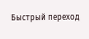Быстрый переход